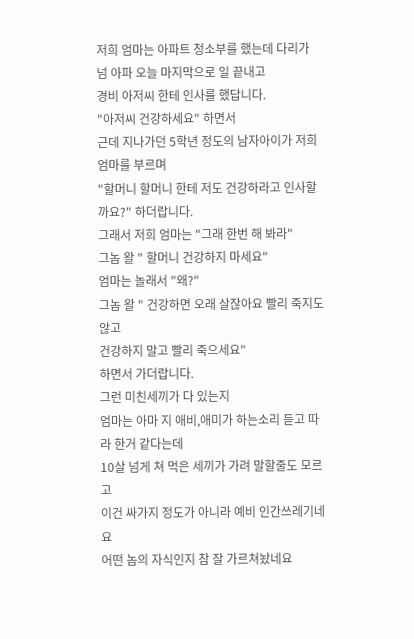저희 엄마는 아파트 청소부를 했는데 다리가 넘 아파 오늘 마지막으로 일 끝내고
경비 아저씨 한테 인사를 했답니다.
"아저씨 건강하세요" 하면서
근데 지나가던 5학년 정도의 남자아이가 저희 엄마를 부르며
"할머니 할머니 한테 저도 건강하라고 인사할까요?" 하더랍니다.
그래서 저희 엄마는 "그래 한번 해 봐라"
그놈 왈 " 할머니 건강하지 마세요"
엄마는 놀래서 "왜?"
그놈 왈 " 건강하면 오래 살잖아요 빨리 죽지도 않고
건강하지 말고 빨리 죽으세요"
하면서 가더랍니다.
그런 미친세끼가 다 있는지
엄마는 아마 지 애비,애미가 하는소리 듣고 따라 한거 같다는데
10살 넘게 쳐 먹은 세끼가 가려 말할줄도 모르고
이건 싸가지 정도가 아니라 예비 인간쓰레기네요
어떤 놈의 자식인지 참 잘 가르쳐놨네요